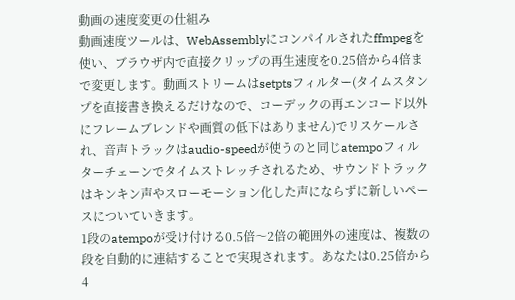動画の速度変更の仕組み
動画速度ツールは、WebAssemblyにコンパイルされたffmpegを使い、ブラウザ内で直接クリップの再生速度を0.25倍から4倍まで変更します。動画ストリームはsetptsフィルター(タイムスタンプを直接書き換えるだけなので、コーデックの再エンコード以外にフレームブレンドや画質の低下はありません)でリスケールされ、音声トラックはaudio-speedが使うのと同じatempoフィルターチェーンでタイムストレッチされるため、サウンドトラックはキンキン声やスローモーション化した声にならずに新しいペースについていきます。
1段のatempoが受け付ける0.5倍〜2倍の範囲外の速度は、複数の段を自動的に連結することで実現されます。あなたは0.25倍から4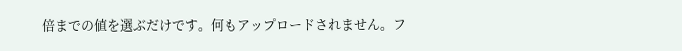倍までの値を選ぶだけです。何もアップロードされません。フ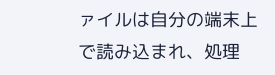ァイルは自分の端末上で読み込まれ、処理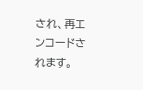され、再エンコードされます。